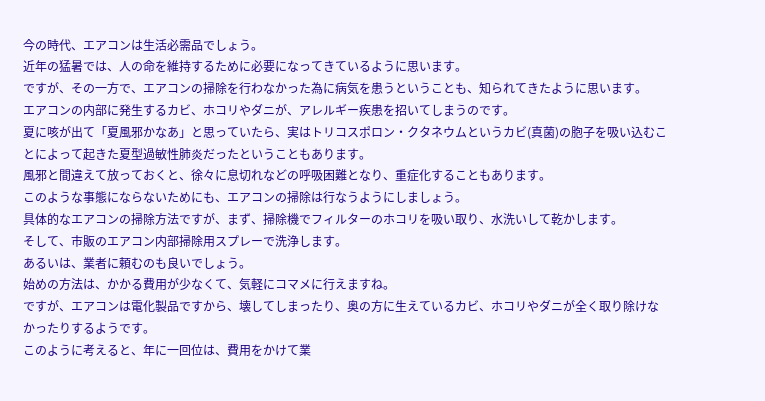今の時代、エアコンは生活必需品でしょう。
近年の猛暑では、人の命を維持するために必要になってきているように思います。
ですが、その一方で、エアコンの掃除を行わなかった為に病気を患うということも、知られてきたように思います。
エアコンの内部に発生するカビ、ホコリやダニが、アレルギー疾患を招いてしまうのです。
夏に咳が出て「夏風邪かなあ」と思っていたら、実はトリコスポロン・クタネウムというカビ(真菌)の胞子を吸い込むことによって起きた夏型過敏性肺炎だったということもあります。
風邪と間違えて放っておくと、徐々に息切れなどの呼吸困難となり、重症化することもあります。
このような事態にならないためにも、エアコンの掃除は行なうようにしましょう。
具体的なエアコンの掃除方法ですが、まず、掃除機でフィルターのホコリを吸い取り、水洗いして乾かします。
そして、市販のエアコン内部掃除用スプレーで洗浄します。
あるいは、業者に頼むのも良いでしょう。
始めの方法は、かかる費用が少なくて、気軽にコマメに行えますね。
ですが、エアコンは電化製品ですから、壊してしまったり、奥の方に生えているカビ、ホコリやダニが全く取り除けなかったりするようです。
このように考えると、年に一回位は、費用をかけて業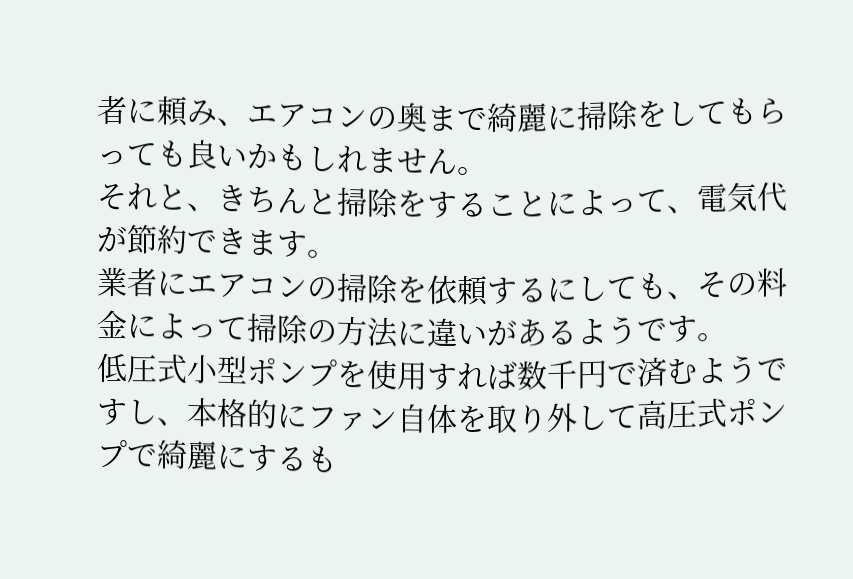者に頼み、エアコンの奥まで綺麗に掃除をしてもらっても良いかもしれません。
それと、きちんと掃除をすることによって、電気代が節約できます。
業者にエアコンの掃除を依頼するにしても、その料金によって掃除の方法に違いがあるようです。
低圧式小型ポンプを使用すれば数千円で済むようですし、本格的にファン自体を取り外して高圧式ポンプで綺麗にするも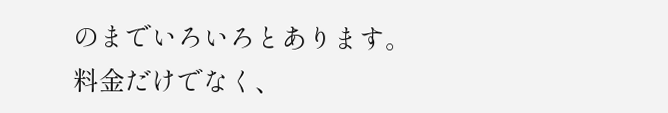のまでいろいろとあります。
料金だけでなく、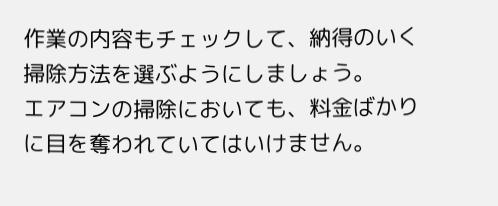作業の内容もチェックして、納得のいく掃除方法を選ぶようにしましょう。
エアコンの掃除においても、料金ばかりに目を奪われていてはいけません。